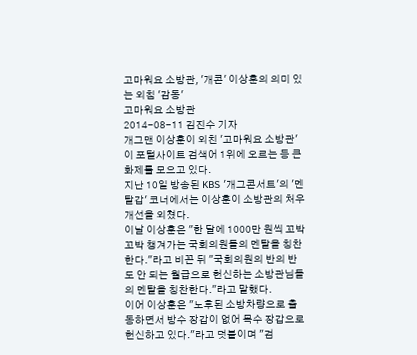고마워요 소방관, '개콘' 이상훈의 의미 있는 외침 '감동'
고마워요 소방관
2014-08-11 김진수 기자
개그맨 이상훈이 외친 '고마워요 소방관'이 포털사이트 검색어 1위에 오르는 등 큰 화제를 모으고 있다.
지난 10일 방송된 KBS '개그콘서트'의 '멘탈갑' 코너에서는 이상훈이 소방관의 처우 개선을 외쳤다.
이날 이상훈은 "한 달에 1000만 원씩 꼬박꼬박 챙겨가는 국회의원들의 멘탈을 칭찬한다."라고 비꼰 뒤 "국회의원의 반의 반도 안 되는 월급으로 헌신하는 소방관님들의 멘탈을 칭찬한다."라고 말했다.
이어 이상훈은 "노후된 소방차량으로 출동하면서 방수 장갑이 없어 목수 장갑으로 헌신하고 있다."라고 덧붙이며 "검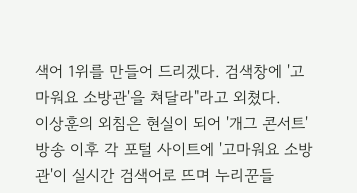색어 1위를 만들어 드리겠다. 검색창에 '고마워요 소방관'을 쳐달라"라고 외쳤다.
이상훈의 외침은 현실이 되어 '개그 콘서트' 방송 이후 각 포털 사이트에 '고마워요 소방관'이 실시간 검색어로 뜨며 누리꾼들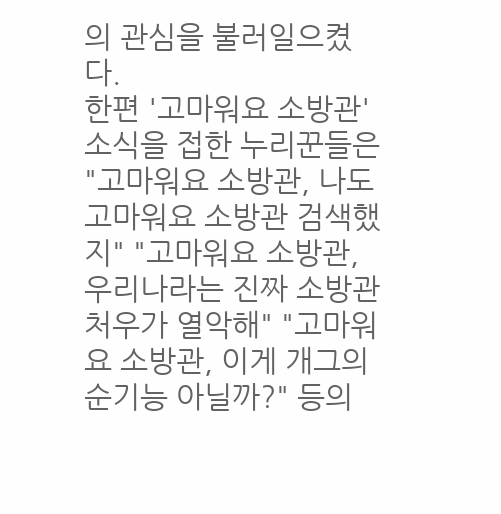의 관심을 불러일으켰다.
한편 '고마워요 소방관' 소식을 접한 누리꾼들은 "고마워요 소방관, 나도 고마워요 소방관 검색했지" "고마워요 소방관, 우리나라는 진짜 소방관 처우가 열악해" "고마워요 소방관, 이게 개그의 순기능 아닐까?" 등의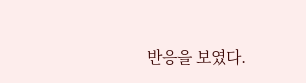반응을 보였다.